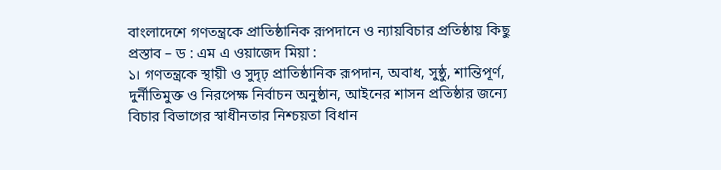বাংলাদেশে গণতন্ত্রকে প্রাতিষ্ঠানিক রূপদানে ও ন্যায়বিচার প্রতিষ্ঠায় কিছু প্রস্তাব – ড : এম এ ওয়াজেদ মিয়া :
১। গণতন্ত্রকে স্থায়ী ও সুদৃঢ় প্রাতিষ্ঠানিক রূপদান, অবাধ, সুষ্ঠু, শান্তিপূর্ণ, দুর্নীতিমুক্ত ও নিরপেক্ষ নির্বাচন অনুষ্ঠান, আইনের শাসন প্রতিষ্ঠার জন্যে বিচার বিভাগের স্বাধীনতার নিশ্চয়তা বিধান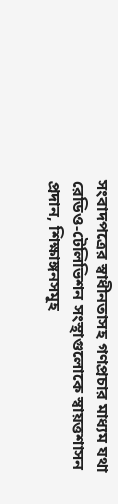সংবাদপত্রের স্বাধীনতাসহ গণপ্রচার মাধ্যম যথা রেডিও-টেলিভিশন সংস্থাগুলোকে স্বায়ত্তশাসন প্রদান, শিক্ষাঙ্গনসমূহ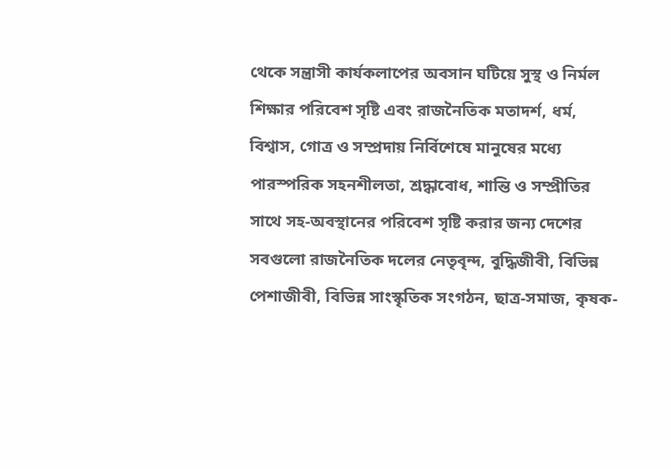থেকে সন্ত্রাসী কার্যকলাপের অবসান ঘটিয়ে সুস্থ ও নির্মল শিক্ষার পরিবেশ সৃষ্টি এবং রাজনৈতিক মতাদর্শ, ধর্ম, বিশ্বাস, গোত্র ও সম্প্রদায় নির্বিশেষে মানুষের মধ্যে পারস্পরিক সহনশীলতা, শ্রদ্ধাবোধ, শান্তি ও সম্প্রীতির সাথে সহ-অবস্থানের পরিবেশ সৃষ্টি করার জন্য দেশের সবগুলো রাজনৈতিক দলের নেতৃবৃন্দ, বুদ্ধিজীবী, বিভিন্ন পেশাজীবী, বিভিন্ন সাংস্কৃতিক সংগঠন, ছাত্র-সমাজ, কৃষক-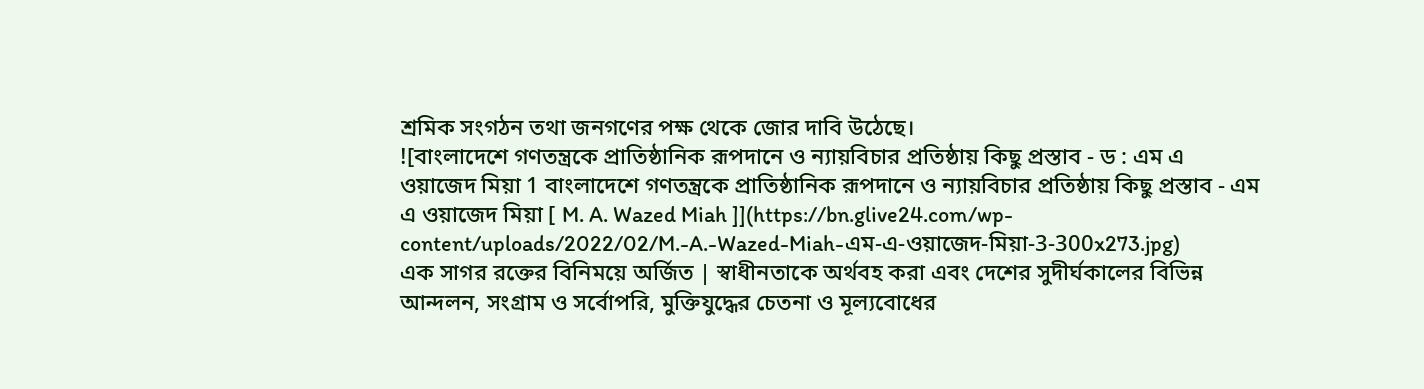শ্রমিক সংগঠন তথা জনগণের পক্ষ থেকে জোর দাবি উঠেছে।
![বাংলাদেশে গণতন্ত্রকে প্রাতিষ্ঠানিক রূপদানে ও ন্যায়বিচার প্রতিষ্ঠায় কিছু প্রস্তাব - ড : এম এ ওয়াজেদ মিয়া 1 বাংলাদেশে গণতন্ত্রকে প্রাতিষ্ঠানিক রূপদানে ও ন্যায়বিচার প্রতিষ্ঠায় কিছু প্রস্তাব - এম এ ওয়াজেদ মিয়া [ M. A. Wazed Miah ]](https://bn.glive24.com/wp-content/uploads/2022/02/M.-A.-Wazed-Miah-এম-এ-ওয়াজেদ-মিয়া-3-300x273.jpg)
এক সাগর রক্তের বিনিময়ে অর্জিত | স্বাধীনতাকে অর্থবহ করা এবং দেশের সুদীর্ঘকালের বিভিন্ন আন্দলন, সংগ্রাম ও সর্বোপরি, মুক্তিযুদ্ধের চেতনা ও মূল্যবোধের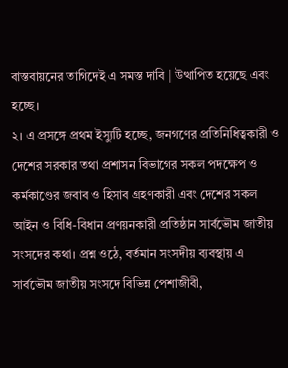বাস্তবায়নের তাগিদেই এ সমস্ত দাবি | উত্থাপিত হয়েছে এবং হচ্ছে।
২। এ প্রসঙ্গে প্রথম ইস্যুটি হচ্ছে, জনগণের প্রতিনিধিত্বকারী ও দেশের সরকার তথা প্রশাসন বিভাগের সকল পদক্ষেপ ও কর্মকাণ্ডের জবাব ও হিসাব গ্রহণকারী এবং দেশের সকল আইন ও বিধি-বিধান প্রণয়নকারী প্রতিষ্ঠান সার্বভৌম জাতীয় সংসদের কথা। প্রশ্ন ওঠে, বর্তমান সংসদীয় ব্যবস্থায় এ সার্বভৌম জাতীয় সংসদে বিভিন্ন পেশাজীবী,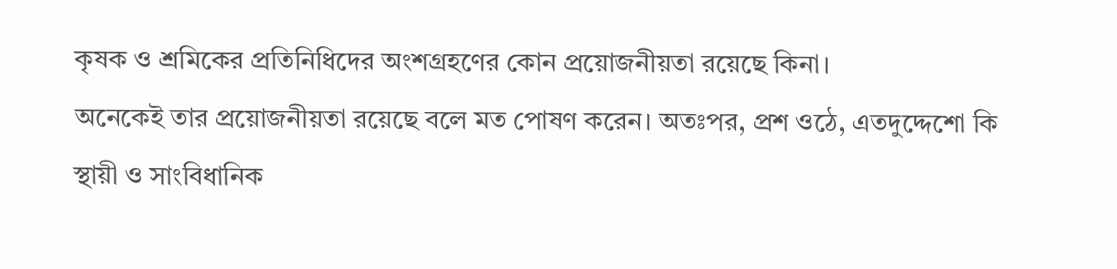কৃষক ও শ্রমিকের প্রতিনিধিদের অংশগ্রহণের কোন প্রয়োজনীয়তা রয়েছে কিনা।
অনেকেই তার প্রয়োজনীয়তা রয়েছে বলে মত পোষণ করেন। অতঃপর, প্রশ ওঠে, এতদুদ্দেশো কি স্থায়ী ও সাংবিধানিক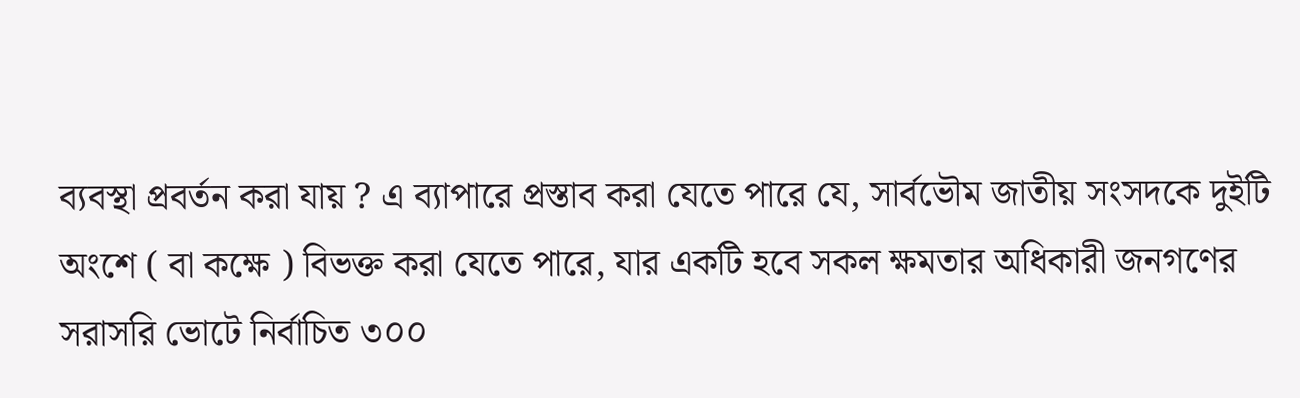ব্যবস্থা প্রবর্তন করা যায় ? এ ব্যাপারে প্রস্তাব করা যেতে পারে যে, সার্বভৌম জাতীয় সংসদকে দুইটি অংশে ( বা কক্ষে ) বিভক্ত করা যেতে পারে, যার একটি হবে সকল ক্ষমতার অধিকারী জনগণের সরাসরি ভোটে নির্বাচিত ৩০০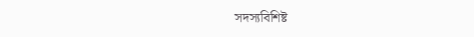সদস্যবিশিষ্ট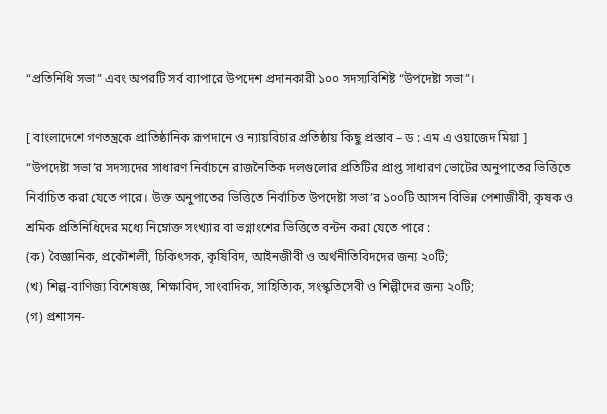“প্রতিনিধি সভা” এবং অপরটি সর্ব ব্যাপারে উপদেশ প্রদানকারী ১০০ সদস্যবিশিষ্ট “উপদেষ্টা সভা”।

[ বাংলাদেশে গণতন্ত্রকে প্রাতিষ্ঠানিক রূপদানে ও ন্যায়বিচার প্রতিষ্ঠায় কিছু প্রস্তাব – ড : এম এ ওয়াজেদ মিয়া ]
“উপদেষ্টা সভা’র সদস্যদের সাধারণ নির্বাচনে রাজনৈতিক দলগুলোর প্রতিটির প্রাপ্ত সাধারণ ভোটের অনুপাতের ভিত্তিতে নির্বাচিত করা যেতে পারে। উক্ত অনুপাতের ভিত্তিতে নির্বাচিত উপদেষ্টা সভা’র ১০০টি আসন বিভিন্ন পেশাজীবী, কৃষক ও শ্রমিক প্রতিনিধিদের মধ্যে নিম্নোক্ত সংখ্যার বা ভগ্নাংশের ভিত্তিতে বন্টন করা যেতে পারে :
(ক) বৈজ্ঞানিক, প্রকৌশলী, চিকিৎসক, কৃষিবিদ, আইনজীবী ও অর্থনীতিবিদদের জন্য ২০টি;
(খ) শিল্প-বাণিজ্য বিশেষজ্ঞ, শিক্ষাবিদ, সাংবাদিক, সাহিত্যিক, সংস্কৃতিসেবী ও শিল্পীদের জন্য ২০টি;
(গ) প্রশাসন-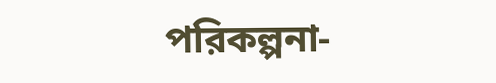পরিকল্পনা-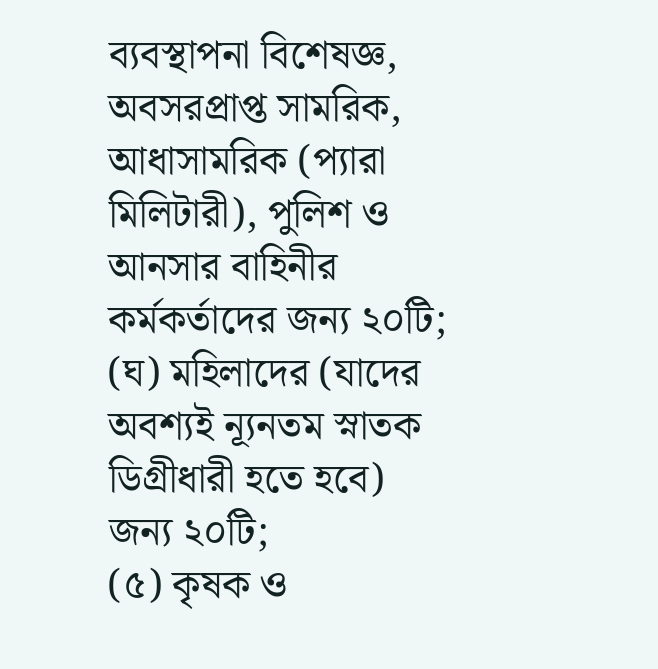ব্যবস্থাপনা বিশেষজ্ঞ, অবসরপ্রাপ্ত সামরিক, আধাসামরিক (প্যারা মিলিটারী), পুলিশ ও আনসার বাহিনীর কর্মকর্তাদের জন্য ২০টি;
(ঘ) মহিলাদের (যাদের অবশ্যই ন্যূনতম স্নাতক ডিগ্রীধারী হতে হবে) জন্য ২০টি;
(৫) কৃষক ও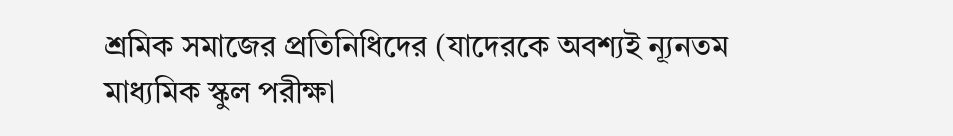শ্রমিক সমাজের প্রতিনিধিদের (যাদেরকে অবশ্যই ন্যূনতম মাধ্যমিক স্কুল পরীক্ষা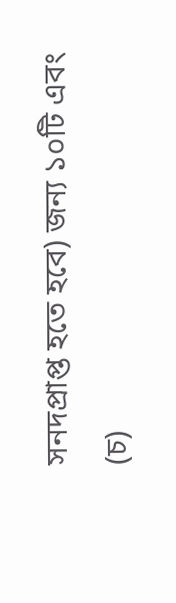সনদপ্রাপ্ত হতে হবে) জন্য ১০টি এবং
(চ)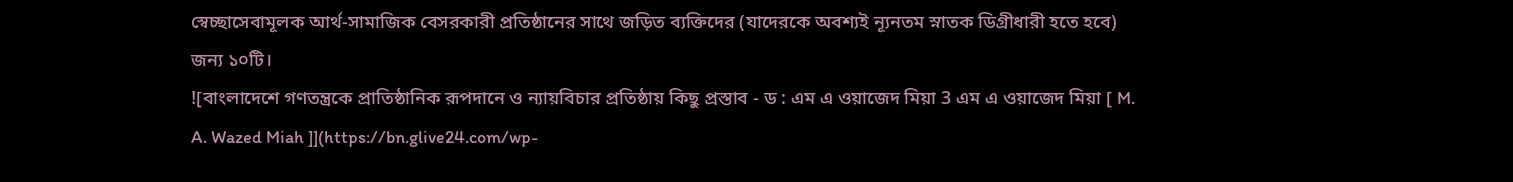স্বেচ্ছাসেবামূলক আর্থ-সামাজিক বেসরকারী প্রতিষ্ঠানের সাথে জড়িত ব্যক্তিদের (যাদেরকে অবশ্যই ন্যূনতম স্নাতক ডিগ্রীধারী হতে হবে) জন্য ১০টি।
![বাংলাদেশে গণতন্ত্রকে প্রাতিষ্ঠানিক রূপদানে ও ন্যায়বিচার প্রতিষ্ঠায় কিছু প্রস্তাব - ড : এম এ ওয়াজেদ মিয়া 3 এম এ ওয়াজেদ মিয়া [ M. A. Wazed Miah ]](https://bn.glive24.com/wp-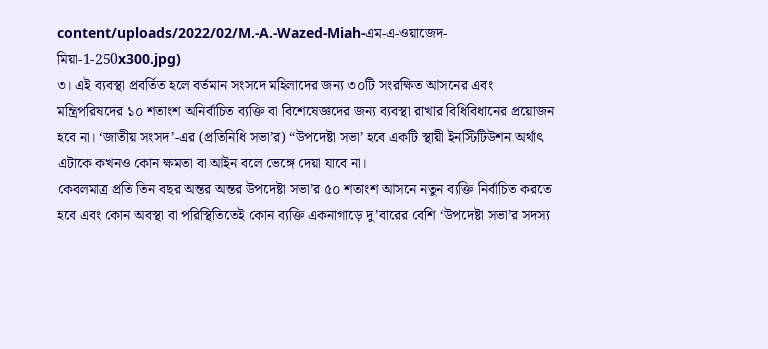content/uploads/2022/02/M.-A.-Wazed-Miah-এম-এ-ওয়াজেদ-মিয়া-1-250x300.jpg)
৩। এই ব্যবস্থা প্রবর্তিত হলে বর্তমান সংসদে মহিলাদের জন্য ৩০টি সংরক্ষিত আসনের এবং মন্ত্রিপরিষদের ১০ শতাংশ অনির্বাচিত ব্যক্তি বা বিশেষেজ্ঞদের জন্য ব্যবস্থা রাখার বিধিবিধানের প্রয়োজন হবে না। ‘জাতীয় সংসদ’-এর (প্রতিনিধি সভা’র) “উপদেষ্টা সভা’ হবে একটি স্থায়ী ইনস্টিটিউশন অর্থাৎ এটাকে কখনও কোন ক্ষমতা বা আইন বলে ভেঙ্গে দেয়া যাবে না।
কেবলমাত্র প্রতি তিন বছর অন্তর অন্তর উপদেষ্টা সভা’র ৫০ শতাংশ আসনে নতুন ব্যক্তি নির্বাচিত করতে হবে এবং কোন অবস্থা বা পরিস্থিতিতেই কোন ব্যক্তি একনাগাড়ে দু’বারের বেশি ‘উপদেষ্টা সভা’র সদস্য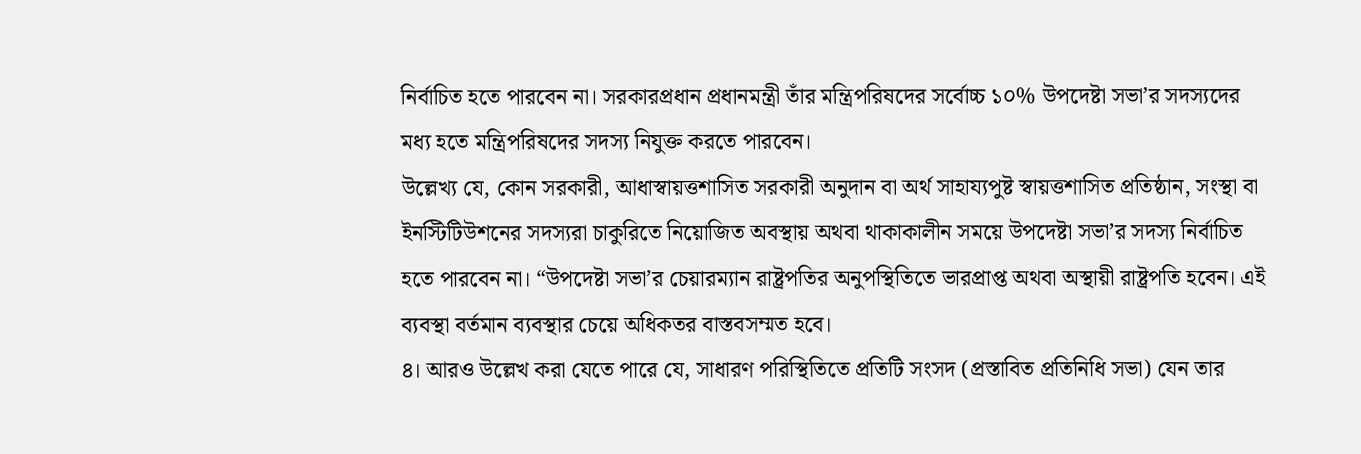নির্বাচিত হতে পারবেন না। সরকারপ্রধান প্রধানমন্ত্রী তাঁর মন্ত্রিপরিষদের সর্বোচ্চ ১০% উপদেষ্টা সভা’র সদস্যদের মধ্য হতে মন্ত্রিপরিষদের সদস্য নিযুক্ত করতে পারবেন।
উল্লেখ্য যে, কোন সরকারী, আধাস্বায়ত্তশাসিত সরকারী অনুদান বা অর্থ সাহায্যপুষ্ট স্বায়ত্তশাসিত প্রতিষ্ঠান, সংস্থা বা ইনস্টিটিউশনের সদস্যরা চাকুরিতে নিয়োজিত অবস্থায় অথবা থাকাকালীন সময়ে উপদেষ্টা সভা’র সদস্য নির্বাচিত হতে পারবেন না। “উপদেষ্টা সভা’র চেয়ারম্যান রাষ্ট্রপতির অনুপস্থিতিতে ভারপ্রাপ্ত অথবা অস্থায়ী রাষ্ট্রপতি হবেন। এই ব্যবস্থা বর্তমান ব্যবস্থার চেয়ে অধিকতর বাস্তবসম্মত হবে।
৪। আরও উল্লেখ করা যেতে পারে যে, সাধারণ পরিস্থিতিতে প্রতিটি সংসদ (প্রস্তাবিত প্রতিনিধি সভা) যেন তার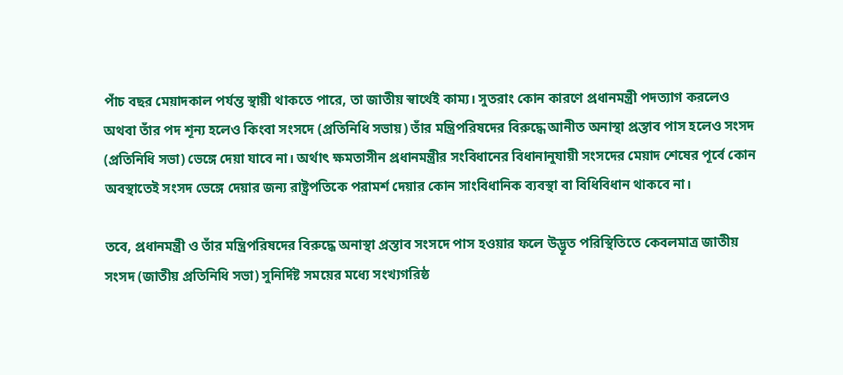পাঁচ বছর মেয়াদকাল পর্যন্ত স্থায়ী থাকতে পারে, তা জাতীয় স্বার্থেই কাম্য। সুতরাং কোন কারণে প্রধানমন্ত্রী পদত্যাগ করলেও অথবা তাঁর পদ শূন্য হলেও কিংবা সংসদে (প্রতিনিধি সভায়) তাঁর মন্ত্রিপরিষদের বিরুদ্ধে আনীত অনাস্থা প্রস্তাব পাস হলেও সংসদ (প্রতিনিধি সভা) ভেঙ্গে দেয়া যাবে না। অর্থাৎ ক্ষমতাসীন প্রধানমন্ত্রীর সংবিধানের বিধানানুযায়ী সংসদের মেয়াদ শেষের পূর্বে কোন অবস্থাতেই সংসদ ভেঙ্গে দেয়ার জন্য রাষ্ট্রপতিকে পরামর্শ দেয়ার কোন সাংবিধানিক ব্যবস্থা বা বিধিবিধান থাকবে না।

তবে, প্রধানমন্ত্রী ও তাঁর মন্ত্রিপরিষদের বিরুদ্ধে অনাস্থা প্রস্তাব সংসদে পাস হওয়ার ফলে উদ্ভূত পরিস্থিতিতে কেবলমাত্র জাতীয় সংসদ (জাতীয় প্রতিনিধি সভা) সুনির্দিষ্ট সময়ের মধ্যে সংখ্যগরিষ্ঠ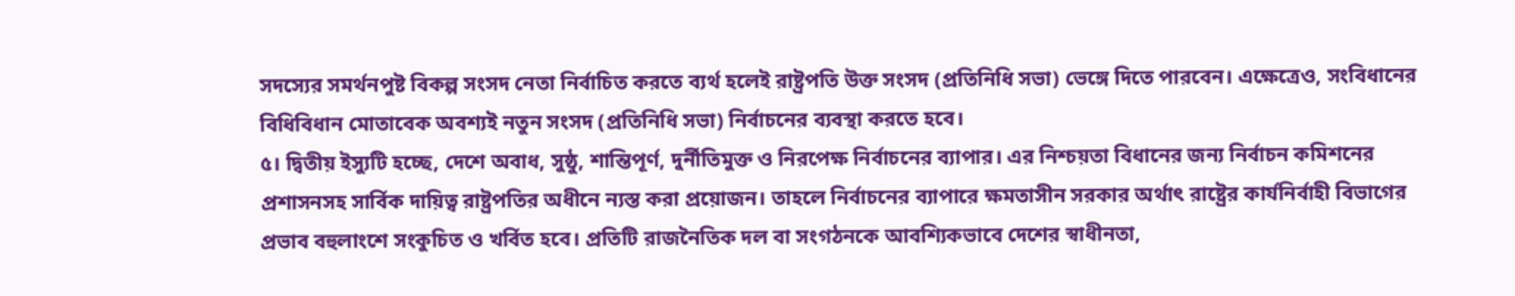সদস্যের সমর্থনপুষ্ট বিকল্প সংসদ নেতা নির্বাচিত করতে ব্যর্থ হলেই রাষ্ট্রপতি উক্ত সংসদ (প্রতিনিধি সভা) ভেঙ্গে দিতে পারবেন। এক্ষেত্রেও, সংবিধানের বিধিবিধান মোতাবেক অবশ্যই নতুন সংসদ (প্রতিনিধি সভা) নির্বাচনের ব্যবস্থা করতে হবে।
৫। দ্বিতীয় ইস্যুটি হচ্ছে, দেশে অবাধ, সুষ্ঠু, শান্তিপূর্ণ, দুর্নীতিমুক্ত ও নিরপেক্ষ নির্বাচনের ব্যাপার। এর নিশ্চয়তা বিধানের জন্য নির্বাচন কমিশনের প্রশাসনসহ সার্বিক দায়িত্ব রাষ্ট্রপতির অধীনে ন্যস্ত করা প্রয়োজন। তাহলে নির্বাচনের ব্যাপারে ক্ষমতাসীন সরকার অর্থাৎ রাষ্ট্রের কার্যনির্বাহী বিভাগের প্রভাব বহুলাংশে সংকুচিত ও খর্বিত হবে। প্রতিটি রাজনৈতিক দল বা সংগঠনকে আবশ্যিকভাবে দেশের স্বাধীনতা,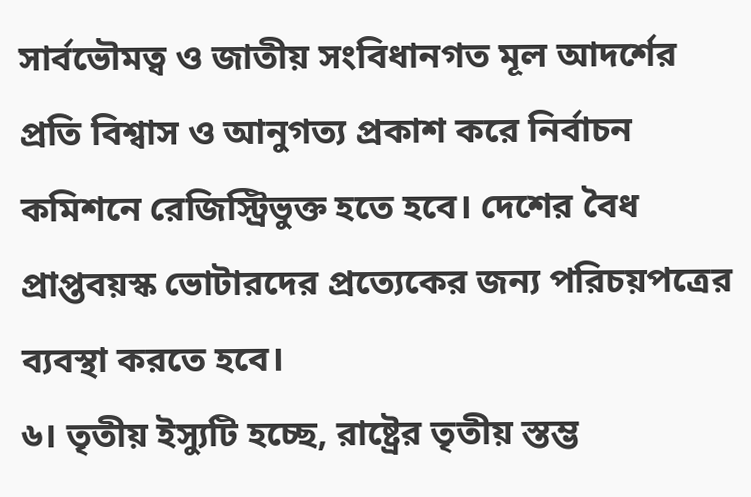সার্বভৌমত্ব ও জাতীয় সংবিধানগত মূল আদর্শের প্রতি বিশ্বাস ও আনুগত্য প্রকাশ করে নির্বাচন কমিশনে রেজিস্ট্রিভুক্ত হতে হবে। দেশের বৈধ প্রাপ্তবয়স্ক ভোটারদের প্রত্যেকের জন্য পরিচয়পত্রের ব্যবস্থা করতে হবে।
৬। তৃতীয় ইস্যুটি হচ্ছে, রাষ্ট্রের তৃতীয় স্তম্ভ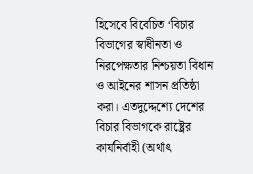হিসেবে বিবেচিত ‘বিচার বিভাগের স্বাধীনতা ও নিরপেক্ষতার নিশ্চয়তা বিধান ও আইনের শাসন প্রতিষ্ঠা করা। এতদুদ্দেশ্যে দেশের বিচার বিভাগকে রাষ্ট্রের কার্যনির্বাহী (অর্থাৎ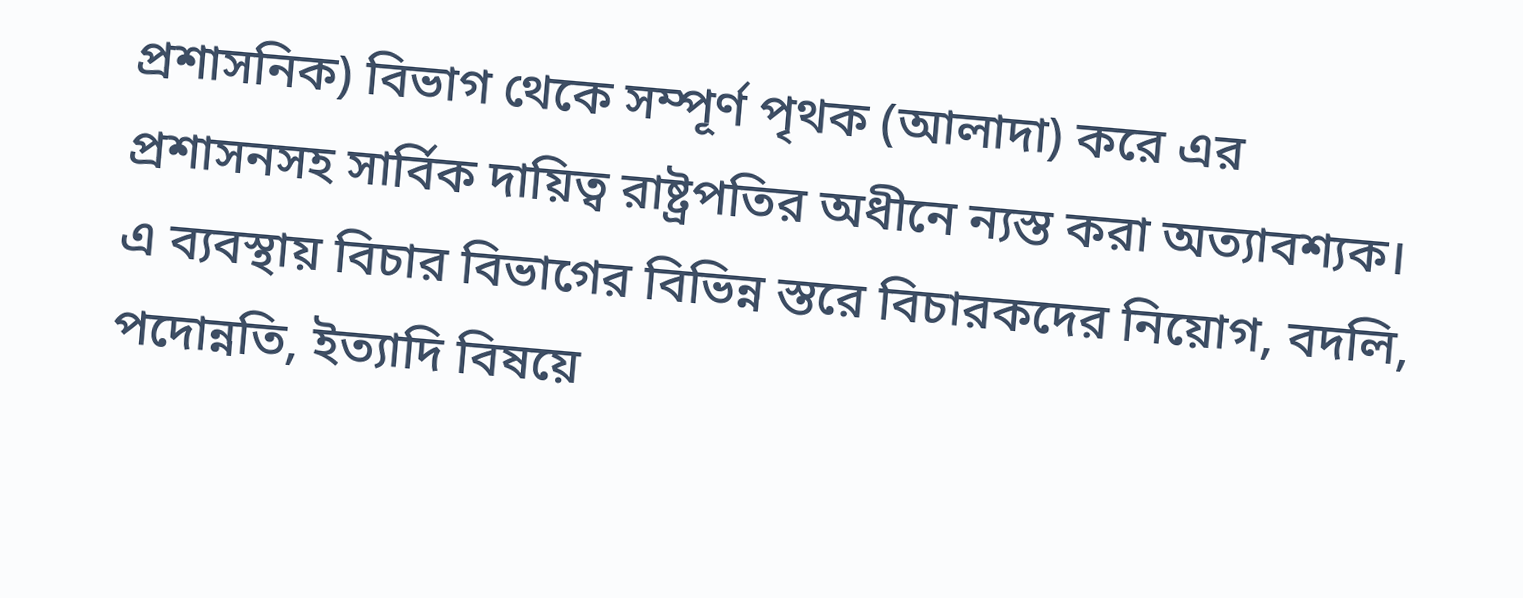প্রশাসনিক) বিভাগ থেকে সম্পূর্ণ পৃথক (আলাদা) করে এর প্রশাসনসহ সার্বিক দায়িত্ব রাষ্ট্রপতির অধীনে ন্যস্ত করা অত্যাবশ্যক। এ ব্যবস্থায় বিচার বিভাগের বিভিন্ন স্তরে বিচারকদের নিয়োগ, বদলি, পদোন্নতি, ইত্যাদি বিষয়ে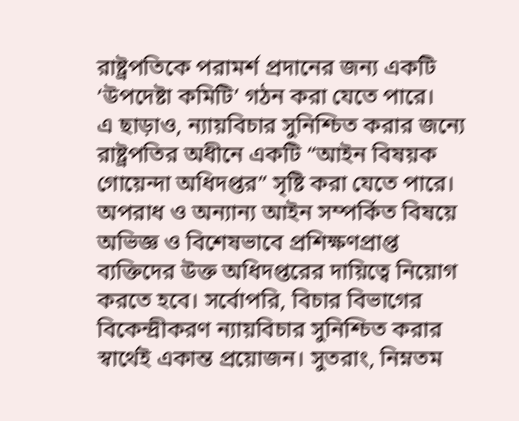রাষ্ট্রপতিকে পরামর্শ প্রদানের জন্য একটি ‘উপদেষ্টা কমিটি’ গঠন করা যেতে পারে।
এ ছাড়াও, ন্যায়বিচার সুনিশ্চিত করার জন্যে রাষ্ট্রপতির অধীনে একটি “আইন বিষয়ক গোয়েন্দা অধিদপ্তর” সৃষ্টি করা যেতে পারে। অপরাধ ও অন্যান্য আইন সম্পর্কিত বিষয়ে অভিজ্ঞ ও বিশেষভাবে প্রশিক্ষণপ্রাপ্ত ব্যক্তিদের উক্ত অধিদপ্তরের দায়িত্বে নিয়োগ করতে হবে। সর্বোপরি, বিচার বিভাগের বিকেন্দ্রীকরণ ন্যায়বিচার সুনিশ্চিত করার স্বার্থেই একান্ত প্রয়োজন। সুতরাং, নিম্নতম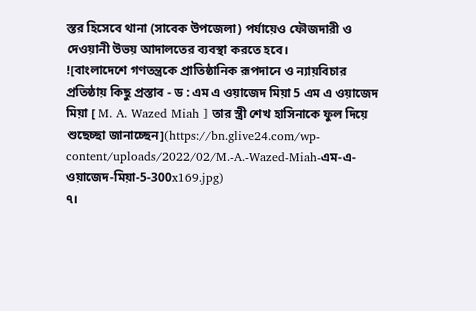স্তর হিসেবে থানা (সাবেক উপজেলা) পর্যায়েও ফৌজদারী ও দেওয়ানী উভয় আদালতের ব্যবস্থা করতে হবে।
![বাংলাদেশে গণতন্ত্রকে প্রাতিষ্ঠানিক রূপদানে ও ন্যায়বিচার প্রতিষ্ঠায় কিছু প্রস্তাব - ড : এম এ ওয়াজেদ মিয়া 5 এম এ ওয়াজেদ মিয়া [ M. A. Wazed Miah ] তার স্ত্রী শেখ হাসিনাকে ফুল দিয়ে শুছেচ্ছা জানাচ্ছেন](https://bn.glive24.com/wp-content/uploads/2022/02/M.-A.-Wazed-Miah-এম-এ-ওয়াজেদ-মিয়া-5-300x169.jpg)
৭।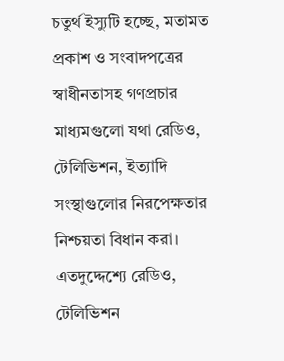চতুর্থ ইস্যুটি হচ্ছে, মতামত প্রকাশ ও সংবাদপত্রের স্বাধীনতাসহ গণপ্রচার মাধ্যমগুলো যথা রেডিও, টেলিভিশন, ইত্যাদি সংস্থাগুলোর নিরপেক্ষতার নিশ্চয়তা বিধান করা। এতদুদ্দেশ্যে রেডিও, টেলিভিশন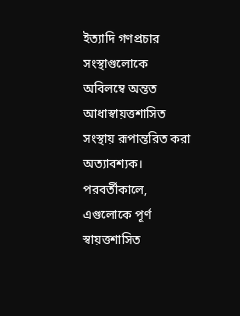ইত্যাদি গণপ্রচার সংস্থাগুলোকে অবিলম্বে অন্তত আধাস্বায়ত্তশাসিত সংস্থায় রূপান্তরিত করা অত্যাবশ্যক। পরবর্তীকালে, এগুলোকে পূর্ণ স্বায়ত্তশাসিত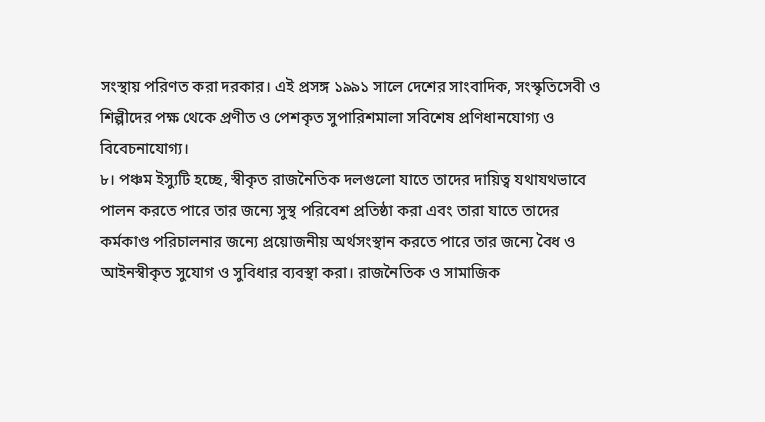সংস্থায় পরিণত করা দরকার। এই প্রসঙ্গ ১৯৯১ সালে দেশের সাংবাদিক, সংস্কৃতিসেবী ও শিল্পীদের পক্ষ থেকে প্রণীত ও পেশকৃত সুপারিশমালা সবিশেষ প্রণিধানযোগ্য ও বিবেচনাযোগ্য।
৮। পঞ্চম ইস্যুটি হচ্ছে, স্বীকৃত রাজনৈতিক দলগুলো যাতে তাদের দায়িত্ব যথাযথভাবে পালন করতে পারে তার জন্যে সুস্থ পরিবেশ প্রতিষ্ঠা করা এবং তারা যাতে তাদের কর্মকাণ্ড পরিচালনার জন্যে প্রয়োজনীয় অর্থসংস্থান করতে পারে তার জন্যে বৈধ ও আইনস্বীকৃত সুযোগ ও সুবিধার ব্যবস্থা করা। রাজনৈতিক ও সামাজিক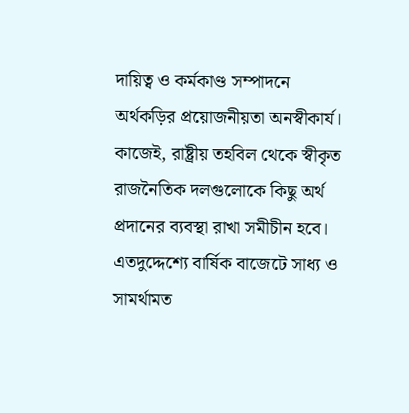দায়িত্ব ও কর্মকাণ্ড সম্পাদনে অর্থকড়ির প্রয়োজনীয়তা অনস্বীকার্য। কাজেই, রাষ্ট্রীয় তহবিল থেকে স্বীকৃত রাজনৈতিক দলগুলোকে কিছু অর্থ প্রদানের ব্যবস্থা রাখা সমীচীন হবে।
এতদুদ্দেশ্যে বার্ষিক বাজেটে সাধ্য ও সামর্থামত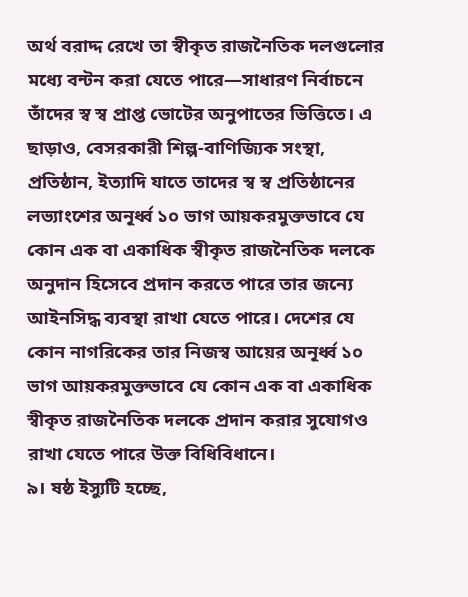অর্থ বরাদ্দ রেখে তা স্বীকৃত রাজনৈতিক দলগুলোর মধ্যে বন্টন করা যেতে পারে—সাধারণ নির্বাচনে তাঁদের স্ব স্ব প্রাপ্ত ভোটের অনুপাতের ভিত্তিতে। এ ছাড়াও, বেসরকারী শিল্প-বাণিজ্যিক সংস্থা, প্রতিষ্ঠান, ইত্যাদি যাতে তাদের স্ব স্ব প্রতিষ্ঠানের লভ্যাংশের অনূর্ধ্ব ১০ ভাগ আয়করমুক্তভাবে যে কোন এক বা একাধিক স্বীকৃত রাজনৈতিক দলকে অনুদান হিসেবে প্রদান করতে পারে তার জন্যে আইনসিদ্ধ ব্যবস্থা রাখা যেতে পারে। দেশের যে কোন নাগরিকের তার নিজস্ব আয়ের অনূর্ধ্ব ১০ ভাগ আয়করমুক্তভাবে যে কোন এক বা একাধিক স্বীকৃত রাজনৈতিক দলকে প্রদান করার সুযোগও রাখা যেতে পারে উক্ত বিধিবিধানে।
৯। ষষ্ঠ ইস্যুটি হচ্ছে,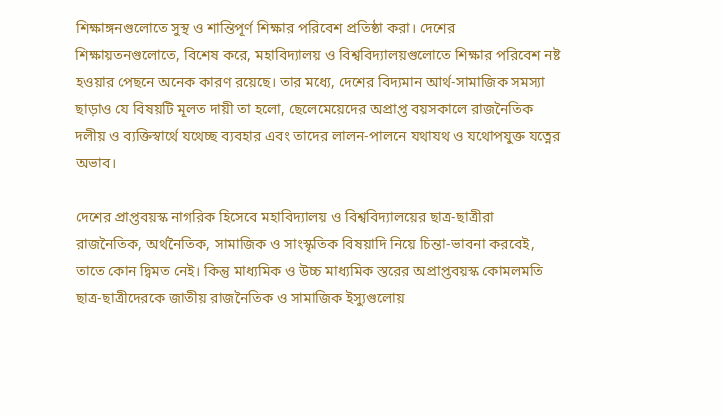শিক্ষাঙ্গনগুলোতে সুস্থ ও শান্তিপূর্ণ শিক্ষার পরিবেশ প্রতিষ্ঠা করা। দেশের শিক্ষায়তনগুলোতে, বিশেষ করে, মহাবিদ্যালয় ও বিশ্ববিদ্যালয়গুলোতে শিক্ষার পরিবেশ নষ্ট হওয়ার পেছনে অনেক কারণ রয়েছে। তার মধ্যে, দেশের বিদ্যমান আর্থ-সামাজিক সমস্যা ছাড়াও যে বিষয়টি মূলত দায়ী তা হলো, ছেলেমেয়েদের অপ্রাপ্ত বয়সকালে রাজনৈতিক দলীয় ও ব্যক্তিস্বার্থে যথেচ্ছ ব্যবহার এবং তাদের লালন-পালনে যথাযথ ও যথোপযুক্ত যত্নের অভাব।

দেশের প্রাপ্তবয়স্ক নাগরিক হিসেবে মহাবিদ্যালয় ও বিশ্ববিদ্যালয়ের ছাত্র-ছাত্রীরা রাজনৈতিক, অর্থনৈতিক, সামাজিক ও সাংস্কৃতিক বিষয়াদি নিয়ে চিন্তা-ভাবনা করবেই, তাতে কোন দ্বিমত নেই। কিন্তু মাধ্যমিক ও উচ্চ মাধ্যমিক স্তরের অপ্রাপ্তবয়স্ক কোমলমতি ছাত্র-ছাত্রীদেরকে জাতীয় রাজনৈতিক ও সামাজিক ইস্যুগুলোয়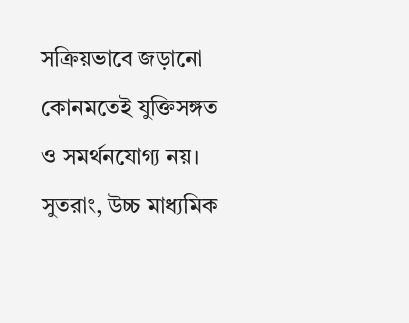সক্রিয়ভাবে জড়ানো কোনমতেই যুক্তিসঙ্গত ও সমর্থনযোগ্য নয়।
সুতরাং, উচ্চ মাধ্যমিক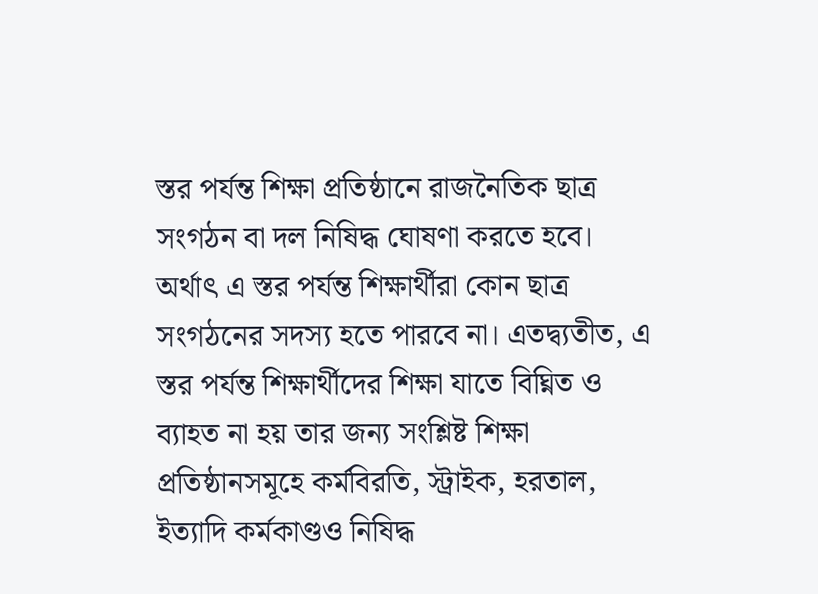স্তর পর্যন্ত শিক্ষা প্রতিষ্ঠানে রাজনৈতিক ছাত্র সংগঠন বা দল নিষিদ্ধ ঘোষণা করতে হবে। অর্থাৎ এ স্তর পর্যন্ত শিক্ষার্থীরা কোন ছাত্র সংগঠনের সদস্য হতে পারবে না। এতদ্ব্যতীত, এ স্তর পর্যন্ত শিক্ষার্থীদের শিক্ষা যাতে বিঘ্নিত ও ব্যাহত না হয় তার জন্য সংশ্লিষ্ট শিক্ষা প্রতিষ্ঠানসমূহে কর্মবিরতি, স্ট্রাইক, হরতাল, ইত্যাদি কর্মকাণ্ডও নিষিদ্ধ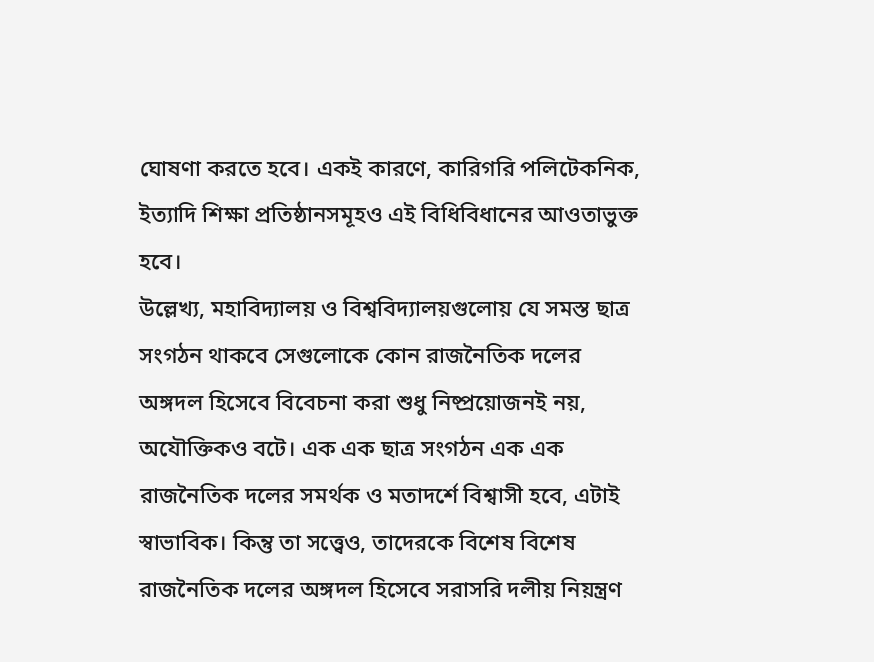ঘোষণা করতে হবে। একই কারণে, কারিগরি পলিটেকনিক, ইত্যাদি শিক্ষা প্রতিষ্ঠানসমূহও এই বিধিবিধানের আওতাভুক্ত হবে।
উল্লেখ্য, মহাবিদ্যালয় ও বিশ্ববিদ্যালয়গুলোয় যে সমস্ত ছাত্র সংগঠন থাকবে সেগুলোকে কোন রাজনৈতিক দলের অঙ্গদল হিসেবে বিবেচনা করা শুধু নিষ্প্রয়োজনই নয়, অযৌক্তিকও বটে। এক এক ছাত্র সংগঠন এক এক রাজনৈতিক দলের সমর্থক ও মতাদর্শে বিশ্বাসী হবে, এটাই স্বাভাবিক। কিন্তু তা সত্ত্বেও, তাদেরকে বিশেষ বিশেষ রাজনৈতিক দলের অঙ্গদল হিসেবে সরাসরি দলীয় নিয়ন্ত্রণ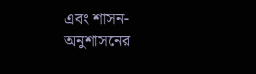এবং শাসন-অনুশাসনের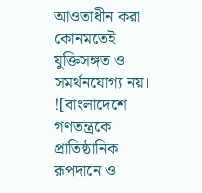আওতাধীন করা কোনমতেই যুক্তিসঙ্গত ও সমর্থনযোগ্য নয়।
![বাংলাদেশে গণতন্ত্রকে প্রাতিষ্ঠানিক রূপদানে ও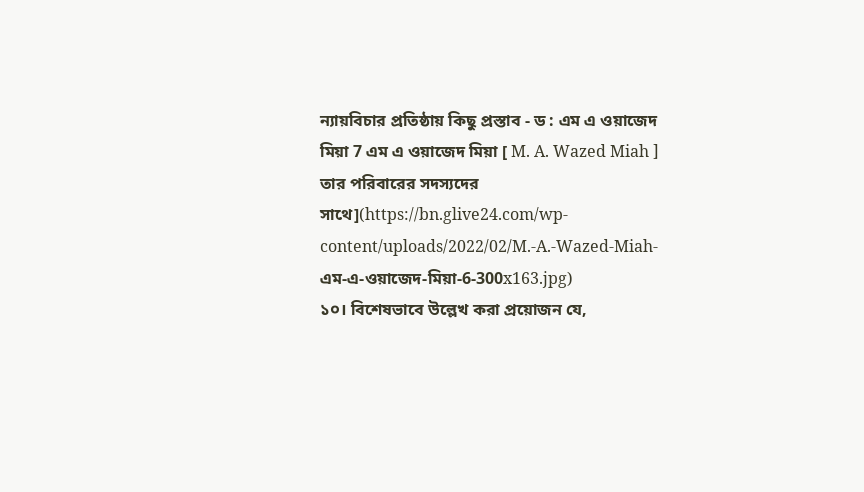ন্যায়বিচার প্রতিষ্ঠায় কিছু প্রস্তাব - ড : এম এ ওয়াজেদ মিয়া 7 এম এ ওয়াজেদ মিয়া [ M. A. Wazed Miah ] তার পরিবারের সদস্যদের সাথে](https://bn.glive24.com/wp-content/uploads/2022/02/M.-A.-Wazed-Miah-এম-এ-ওয়াজেদ-মিয়া-6-300x163.jpg)
১০। বিশেষভাবে উল্লেখ করা প্রয়োজন যে,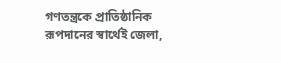গণতন্ত্রকে প্রাতিষ্ঠানিক রূপদানের স্বার্থেই জেলা,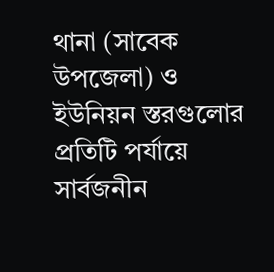থানা (সাবেক উপজেলা) ও ইউনিয়ন স্তরগুলোর প্রতিটি পর্যায়ে সার্বজনীন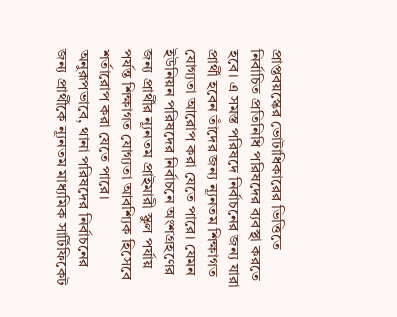প্রাপ্তবয়স্কের ভোটাধিকারের ভিত্তিতে নির্বাচিত প্রতিনিধি পরিষদের ব্যবস্থা করতে হবে। এ সমস্ত পরিষদে নির্বাচনের জন্য যারা প্রার্থী হবেন তাঁদের জন্য ন্যূনতম শিক্ষাগত যোগ্যতা আরোপ করা যেতে পারে। যেমন ইউনিয়ন পরিষদের নির্বাচনে অংশগ্রহণের জন্য প্রার্থীর ন্যূনতম প্রাইমারী স্কুল পর্যায় পর্যন্ত শিক্ষাগত যোগ্যতা আবশ্যিক হিসেবে শর্তারোপ করা যেতে পারে।
অনুরূপভাবে, থানা পরিষদের নির্বাচনের জন্য প্রার্থীকে ন্যূনতম মাধ্যমিক সার্টিফিকেট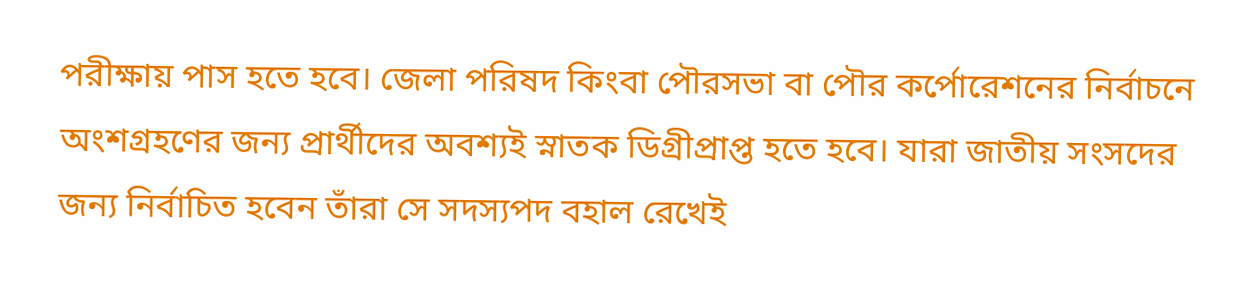পরীক্ষায় পাস হতে হবে। জেলা পরিষদ কিংবা পৌরসভা বা পৌর কর্পোরেশনের নির্বাচনে অংশগ্রহণের জন্য প্রার্থীদের অবশ্যই স্নাতক ডিগ্রীপ্রাপ্ত হতে হবে। যারা জাতীয় সংসদের জন্য নির্বাচিত হবেন তাঁরা সে সদস্যপদ বহাল রেখেই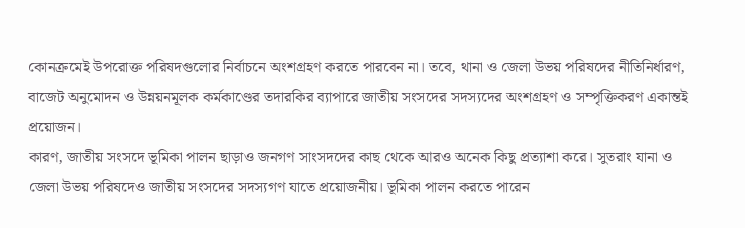কোনক্রমেই উপরোক্ত পরিষদগুলোর নির্বাচনে অংশগ্রহণ করতে পারবেন না। তবে, থানা ও জেলা উভয় পরিষদের নীতিনির্ধারণ, বাজেট অনুমোদন ও উন্নয়নমূলক কর্মকাণ্ডের তদারকির ব্যাপারে জাতীয় সংসদের সদস্যদের অংশগ্রহণ ও সম্পৃক্তিকরণ একান্তই প্রয়োজন।
কারণ, জাতীয় সংসদে ভূমিকা পালন ছাড়াও জনগণ সাংসদদের কাছ থেকে আরও অনেক কিছু প্রত্যাশা করে। সুতরাং যানা ও জেলা উভয় পরিষদেও জাতীয় সংসদের সদস্যগণ যাতে প্রয়োজনীয়। ভূমিকা পালন করতে পারেন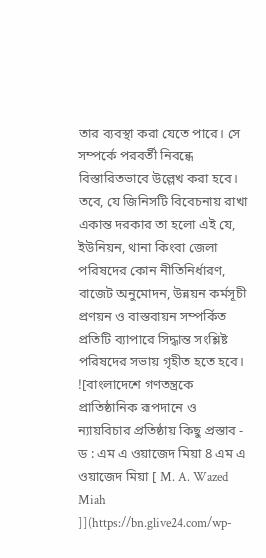তার ব্যবস্থা করা যেতে পারে। সে সম্পর্কে পরবর্তী নিবন্ধে বিস্তারিতভাবে উল্লেখ করা হবে। তবে, যে জিনিসটি বিবেচনায় রাখা একান্ত দরকার তা হলো এই যে, ইউনিয়ন, থানা কিংবা জেলা পরিষদের কোন নীতিনির্ধারণ, বাজেট অনুমোদন, উন্নয়ন কর্মসূচী প্রণয়ন ও বাস্তবায়ন সম্পর্কিত প্রতিটি ব্যাপারে সিদ্ধান্ত সংশ্লিষ্ট পরিষদের সভায় গৃহীত হতে হবে।
![বাংলাদেশে গণতন্ত্রকে প্রাতিষ্ঠানিক রূপদানে ও ন্যায়বিচার প্রতিষ্ঠায় কিছু প্রস্তাব - ড : এম এ ওয়াজেদ মিয়া 8 এম এ ওয়াজেদ মিয়া [ M. A. Wazed Miah ]](https://bn.glive24.com/wp-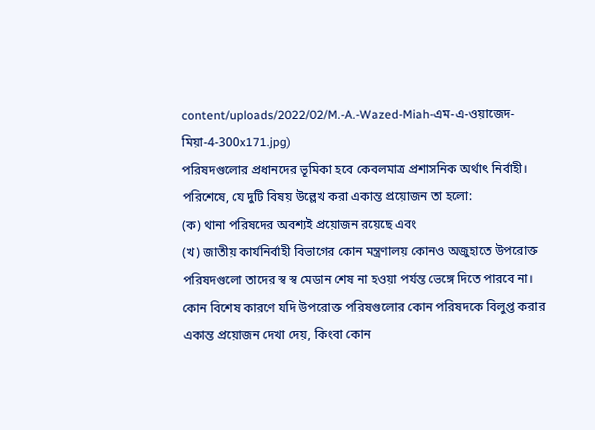content/uploads/2022/02/M.-A.-Wazed-Miah-এম-এ-ওয়াজেদ-মিয়া-4-300x171.jpg)
পরিষদগুলোর প্রধানদের ভূমিকা হবে কেবলমাত্র প্রশাসনিক অর্থাৎ নির্বাহী। পরিশেষে, যে দুটি বিষয় উল্লেখ করা একান্ত প্রয়োজন তা হলো:
(ক) থানা পরিষদের অবশ্যই প্রয়োজন রয়েছে এবং
(খ) জাতীয় কার্যনির্বাহী বিভাগের কোন মন্ত্রণালয় কোনও অজুহাতে উপরোক্ত পরিষদগুলো তাদের স্ব স্ব মেডান শেষ না হওয়া পর্যন্ত ভেঙ্গে দিতে পারবে না।
কোন বিশেষ কারণে যদি উপরোক্ত পরিষগুলোর কোন পরিষদকে বিলুপ্ত করার একান্ত প্রয়োজন দেখা দেয়, কিংবা কোন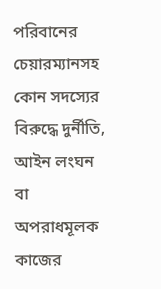পরিবানের চেয়ারম্যানসহ কোন সদস্যের বিরুদ্ধে দুর্নীতি, আইন লংঘন বা অপরাধমূলক কাজের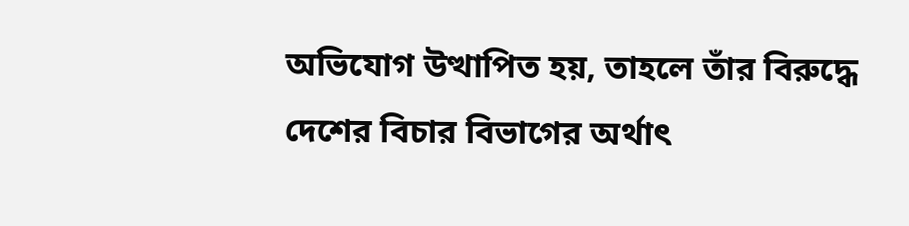অভিযোগ উত্থাপিত হয়, তাহলে তাঁর বিরুদ্ধে দেশের বিচার বিভাগের অর্থাৎ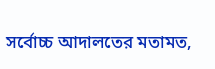সর্বোচ্চ আদালতের মতামত,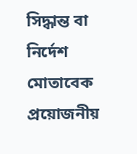সিদ্ধান্ত বা নির্দেশ মোতাবেক প্রয়োজনীয়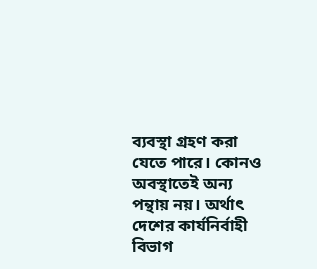ব্যবস্থা গ্রহণ করা যেতে পারে। কোনও অবস্থাতেই অন্য পন্থায় নয়। অর্থাৎ দেশের কার্যনির্বাহী বিভাগ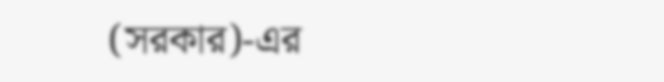(সরকার)-এর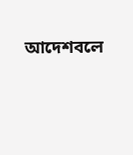আদেশবলে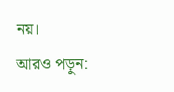নয়।
আরও পড়ুন: